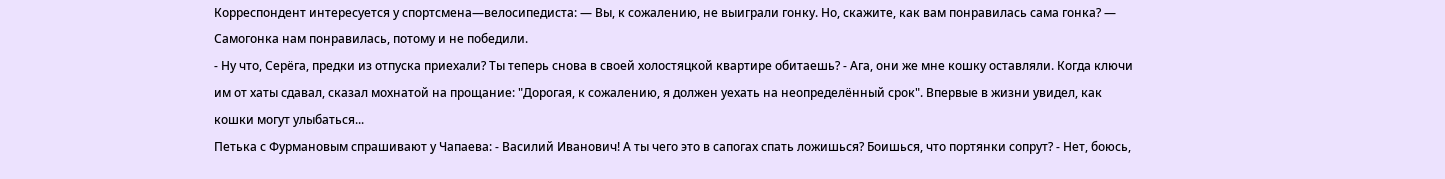Корреспондент интересуется у спортсмена—велосипедиста: — Вы, к сожалению, не выиграли гонку. Но, скажите, как вам понравилась сама гонка? — Самогонка нам понравилась, потому и не победили.
- Ну что, Серёга, предки из отпуска приехали? Ты теперь снова в своей холостяцкой квартире обитаешь? - Ага, они же мне кошку оставляли. Когда ключи им от хаты сдавал, сказал мохнатой на прощание: "Дорогая, к сожалению, я должен уехать на неопределённый срок". Впервые в жизни увидел, как кошки могут улыбаться...
Петька с Фурмановым спрашивают у Чапаева: - Василий Иванович! А ты чего это в сапогах спать ложишься? Боишься, что портянки сопрут? - Нет, боюсь,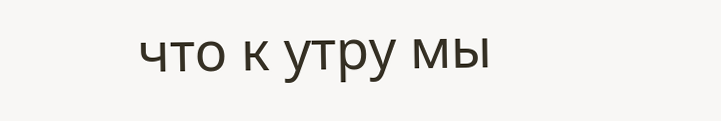что к утру мы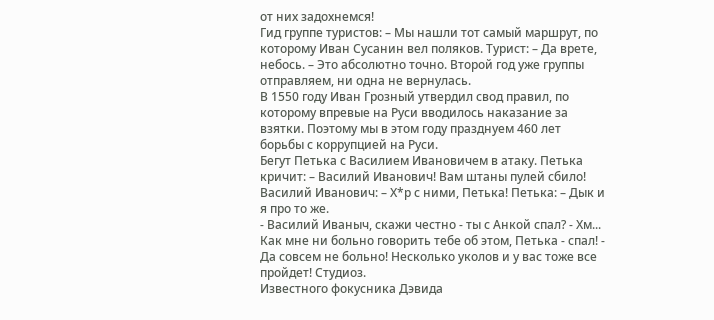от них задохнемся!
Гид группе туристов: – Мы нашли тот самый маршрут, по которому Иван Сусанин вел поляков. Турист: – Да врете, небось. – Это абсолютно точно. Второй год уже группы отправляем, ни одна не вернулась.
В 1550 году Иван Грозный утвердил свод правил, по которому впревые на Руси вводилось наказание за взятки. Поэтому мы в этом году празднуем 460 лет борьбы с коррупцией на Руси.
Бегут Петька с Василием Ивановичем в атаку. Петька кричит: – Василий Иванович! Вам штаны пулей сбило! Василий Иванович: – Х*р с ними, Петька! Петька: – Дык и я про то же.
- Василий Иваныч, скажи честно - ты с Анкой спал? - Хм... Как мне ни больно говорить тебе об этом, Петька - спал! - Да совсем не больно! Несколько уколов и у вас тоже все пройдет! Студиоз.
Известного фокусника Дэвида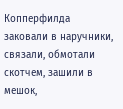Копперфилда заковали в наручники, связали, обмотали скотчем, зашили в мешок,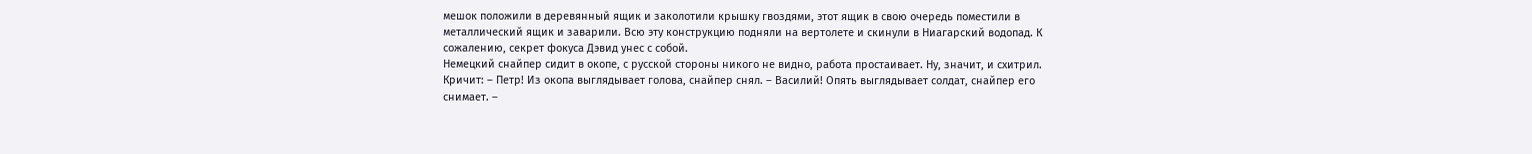мешок положили в деревянный ящик и заколотили крышку гвоздями, этот ящик в свою очередь поместили в металлический ящик и заварили. Всю эту конструкцию подняли на вертолете и скинули в Ниагарский водопад. К сожалению, секрет фокуса Дэвид унес с собой.
Немецкий снайпер сидит в окопе, с русской стороны никого не видно, работа простаивает. Ну, значит, и схитрил. Кричит: – Петр! Из окопа выглядывает голова, снайпер снял. – Василий! Опять выглядывает солдат, снайпер его снимает. –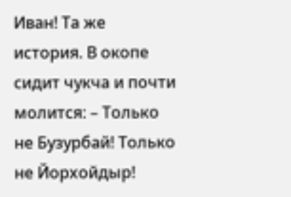Иван! Та же история. В окопе сидит чукча и почти молится: – Только не Бузурбай! Только не Йорхойдыр!